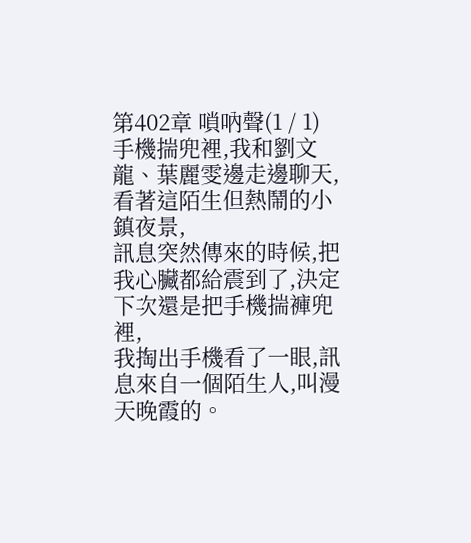第402章 嗩吶聲(1 / 1)
手機揣兜裡,我和劉文龍、葉麗雯邊走邊聊天,看著這陌生但熱鬧的小鎮夜景,
訊息突然傳來的時候,把我心臟都給震到了,決定下次還是把手機揣褲兜裡,
我掏出手機看了一眼,訊息來自一個陌生人,叫漫天晚霞的。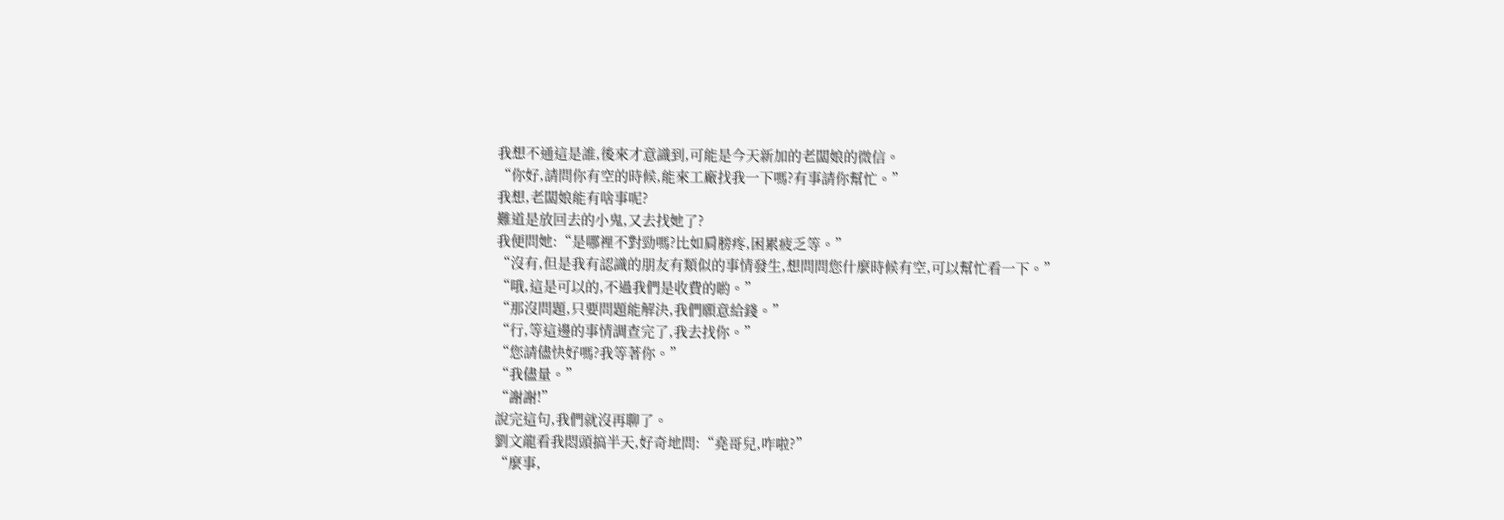我想不通這是誰,後來才意識到,可能是今天新加的老闆娘的微信。
“你好,請問你有空的時候,能來工廠找我一下嗎?有事請你幫忙。”
我想,老闆娘能有啥事呢?
難道是放回去的小鬼,又去找她了?
我便問她:“是哪裡不對勁嗎?比如肩膀疼,困累疲乏等。”
“沒有,但是我有認識的朋友有類似的事情發生,想問問您什麼時候有空,可以幫忙看一下。”
“哦,這是可以的,不過我們是收費的喲。”
“那沒問題,只要問題能解決,我們願意給錢。”
“行,等這邊的事情調查完了,我去找你。”
“您請儘快好嗎?我等著你。”
“我儘量。”
“謝謝!”
說完這句,我們就沒再聊了。
劉文龍看我悶頭搞半天,好奇地問:“堯哥兒,咋啦?”
“麼事,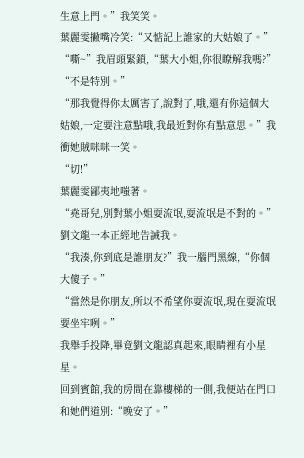生意上門。”我笑笑。
葉麗雯撇嘴冷笑:“又惦記上誰家的大姑娘了。”
“嘶~”我眉頭緊鎖,“葉大小姐,你很瞭解我嗎?”
“不是特別。”
“那我覺得你太厲害了,說對了,哦,還有你這個大姑娘,一定要注意點哦,我最近對你有點意思。”我衝她賊咪咪一笑。
“切!”
葉麗雯鄙夷地嗤著。
“堯哥兒,別對葉小姐耍流氓,耍流氓是不對的。”劉文龍一本正經地告誡我。
“我湊,你到底是誰朋友?”我一腦門黑線,“你個大傻子。”
“當然是你朋友,所以不希望你耍流氓,現在耍流氓要坐牢咧。”
我舉手投降,畢竟劉文龍認真起來,眼睛裡有小星星。
回到賓館,我的房間在靠樓梯的一側,我便站在門口和她們道別:“晚安了。”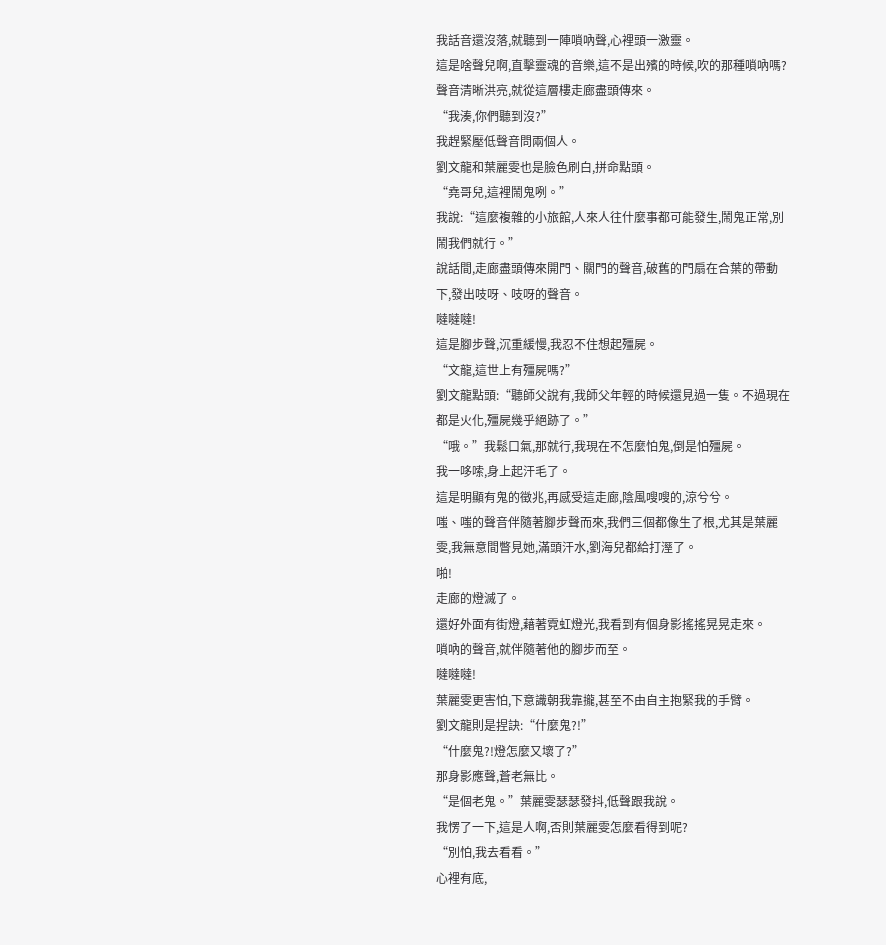我話音還沒落,就聽到一陣嗩吶聲,心裡頭一激靈。
這是啥聲兒啊,直擊靈魂的音樂,這不是出殯的時候,吹的那種嗩吶嗎?
聲音清晰洪亮,就從這層樓走廊盡頭傳來。
“我湊,你們聽到沒?”
我趕緊壓低聲音問兩個人。
劉文龍和葉麗雯也是臉色刷白,拼命點頭。
“堯哥兒,這裡鬧鬼咧。”
我說:“這麼複雜的小旅館,人來人往什麼事都可能發生,鬧鬼正常,別鬧我們就行。”
說話間,走廊盡頭傳來開門、關門的聲音,破舊的門扇在合葉的帶動下,發出吱呀、吱呀的聲音。
噠噠噠!
這是腳步聲,沉重緩慢,我忍不住想起殭屍。
“文龍,這世上有殭屍嗎?”
劉文龍點頭:“聽師父說有,我師父年輕的時候還見過一隻。不過現在都是火化,殭屍幾乎絕跡了。”
“哦。”我鬆口氣,那就行,我現在不怎麼怕鬼,倒是怕殭屍。
我一哆嗦,身上起汗毛了。
這是明顯有鬼的徵兆,再感受這走廊,陰風嗖嗖的,涼兮兮。
嗤、嗤的聲音伴隨著腳步聲而來,我們三個都像生了根,尤其是葉麗雯,我無意間瞥見她,滿頭汗水,劉海兒都給打溼了。
啪!
走廊的燈滅了。
還好外面有街燈,藉著霓虹燈光,我看到有個身影搖搖晃晃走來。
嗩吶的聲音,就伴隨著他的腳步而至。
噠噠噠!
葉麗雯更害怕,下意識朝我靠攏,甚至不由自主抱緊我的手臂。
劉文龍則是捏訣:“什麼鬼?!”
“什麼鬼?!燈怎麼又壞了?”
那身影應聲,蒼老無比。
“是個老鬼。”葉麗雯瑟瑟發抖,低聲跟我說。
我愣了一下,這是人啊,否則葉麗雯怎麼看得到呢?
“別怕,我去看看。”
心裡有底,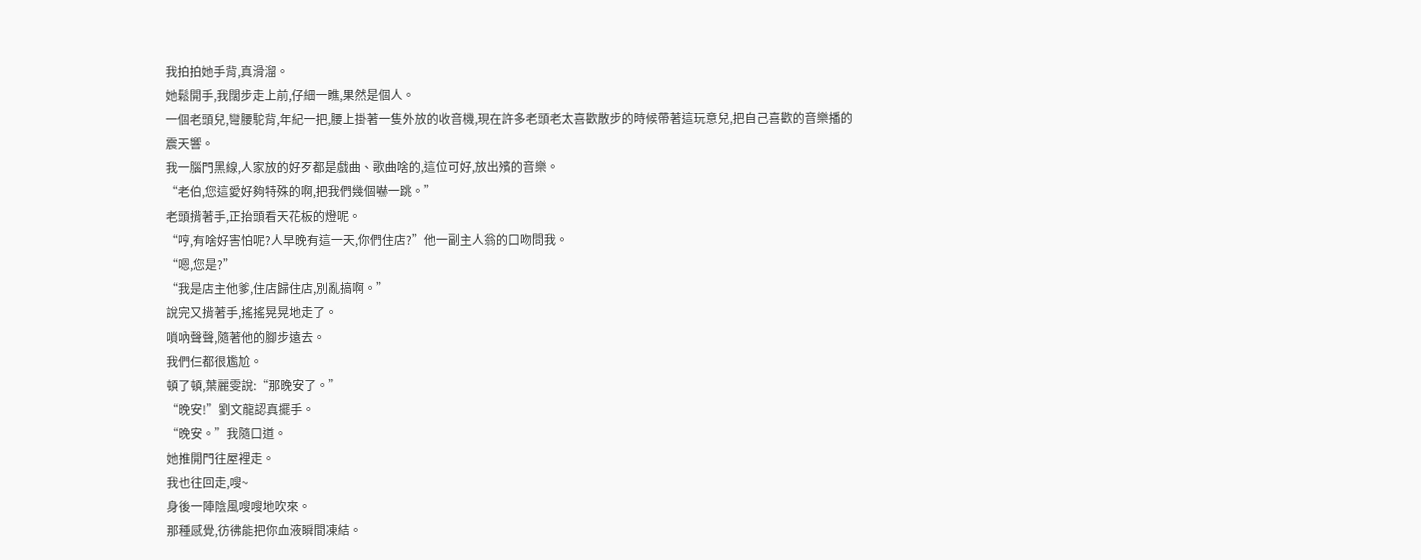我拍拍她手背,真滑溜。
她鬆開手,我闊步走上前,仔細一瞧,果然是個人。
一個老頭兒,彎腰駝背,年紀一把,腰上掛著一隻外放的收音機,現在許多老頭老太喜歡散步的時候帶著這玩意兒,把自己喜歡的音樂播的震天響。
我一腦門黑線,人家放的好歹都是戲曲、歌曲啥的,這位可好,放出殯的音樂。
“老伯,您這愛好夠特殊的啊,把我們幾個嚇一跳。”
老頭揹著手,正抬頭看天花板的燈呢。
“哼,有啥好害怕呢?人早晚有這一天,你們住店?”他一副主人翁的口吻問我。
“嗯,您是?”
“我是店主他爹,住店歸住店,別亂搞啊。”
說完又揹著手,搖搖晃晃地走了。
嗩吶聲聲,隨著他的腳步遠去。
我們仨都很尷尬。
頓了頓,葉麗雯說:“那晚安了。”
“晚安!”劉文龍認真擺手。
“晚安。”我隨口道。
她推開門往屋裡走。
我也往回走,嗖~
身後一陣陰風嗖嗖地吹來。
那種感覺,彷彿能把你血液瞬間凍結。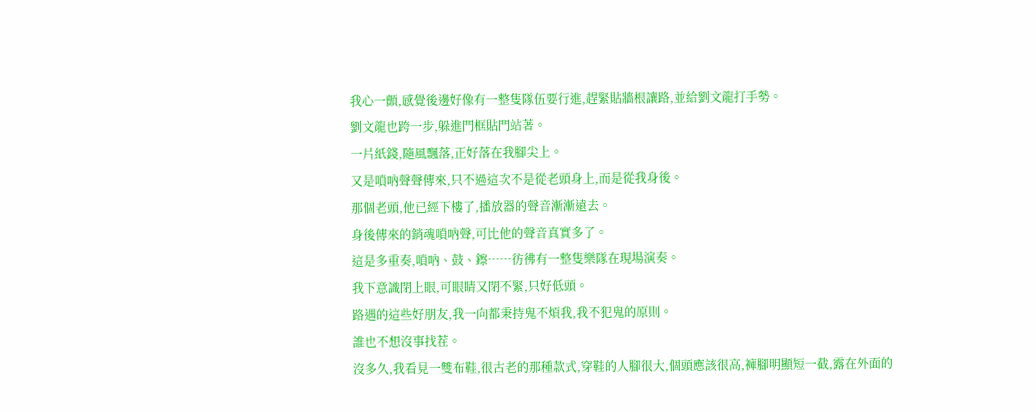我心一顫,感覺後邊好像有一整隻隊伍要行進,趕緊貼牆根讓路,並給劉文龍打手勢。
劉文龍也跨一步,躲進門框貼門站著。
一片紙錢,隨風飄落,正好落在我腳尖上。
又是嗩吶聲聲傳來,只不過這次不是從老頭身上,而是從我身後。
那個老頭,他已經下樓了,播放器的聲音漸漸遠去。
身後傳來的銷魂嗩吶聲,可比他的聲音真實多了。
這是多重奏,嗩吶、鼓、鑔……彷彿有一整隻樂隊在現場演奏。
我下意識閉上眼,可眼睛又閉不緊,只好低頭。
路遇的這些好朋友,我一向都秉持鬼不煩我,我不犯鬼的原則。
誰也不想沒事找茬。
沒多久,我看見一雙布鞋,很古老的那種款式,穿鞋的人腳很大,個頭應該很高,褲腳明顯短一截,露在外面的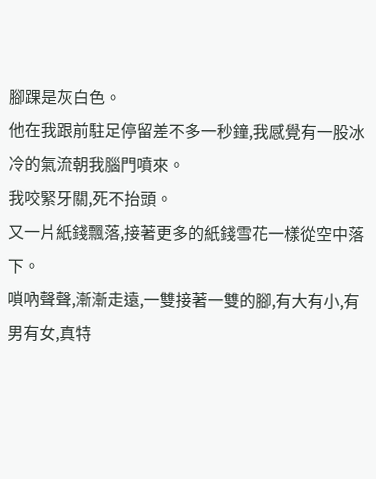腳踝是灰白色。
他在我跟前駐足停留差不多一秒鐘,我感覺有一股冰冷的氣流朝我腦門噴來。
我咬緊牙關,死不抬頭。
又一片紙錢飄落,接著更多的紙錢雪花一樣從空中落下。
嗩吶聲聲,漸漸走遠,一雙接著一雙的腳,有大有小,有男有女,真特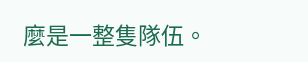麼是一整隻隊伍。